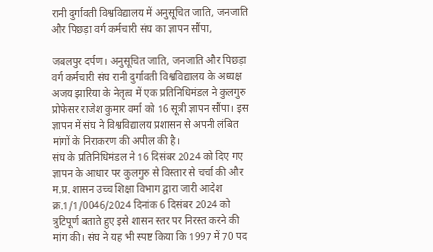रानी दुर्गावती विश्वविद्यालय में अनुसूचित जाति, जनजाति और पिछड़ा वर्ग कर्मचारी संघ का ज्ञापन सौंपा,

जबलपुर दर्पण। अनुसूचित जाति, जनजाति और पिछड़ा वर्ग कर्मचारी संघ रानी दुर्गावती विश्वविद्यालय के अध्यक्ष अजय झारिया के नेतृत्व में एक प्रतिनिधिमंडल ने कुलगुरु प्रोफेसर राजेश कुमार वर्मा को 16 सूत्री ज्ञापन सौंपा। इस ज्ञापन में संघ ने विश्वविद्यालय प्रशासन से अपनी लंबित मांगों के निराकरण की अपील की है।
संघ के प्रतिनिधिमंडल ने 16 दिसंबर 2024 को दिए गए ज्ञापन के आधार पर कुलगुरु से विस्तार से चर्चा की और म.प्र. शासन उच्च शिक्षा विभाग द्वारा जारी आदेश क्र.1/1/0046/2024 दिनांक 6 दिसंबर 2024 को त्रुटिपूर्ण बताते हुए इसे शासन स्तर पर निरस्त करने की मांग की। संघ ने यह भी स्पष्ट किया कि 1997 में 70 पद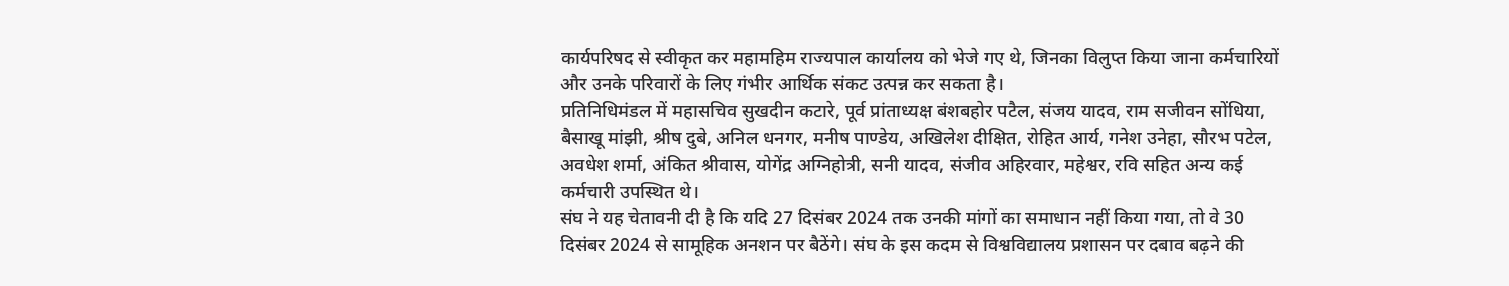कार्यपरिषद से स्वीकृत कर महामहिम राज्यपाल कार्यालय को भेजे गए थे, जिनका विलुप्त किया जाना कर्मचारियों और उनके परिवारों के लिए गंभीर आर्थिक संकट उत्पन्न कर सकता है।
प्रतिनिधिमंडल में महासचिव सुखदीन कटारे, पूर्व प्रांताध्यक्ष बंशबहोर पटैल, संजय यादव, राम सजीवन सोंधिया, बैसाखू मांझी, श्रीष दुबे, अनिल धनगर, मनीष पाण्डेय, अखिलेश दीक्षित, रोहित आर्य, गनेश उनेहा, सौरभ पटेल, अवधेश शर्मा, अंकित श्रीवास, योगेंद्र अग्निहोत्री, सनी यादव, संजीव अहिरवार, महेश्वर, रवि सहित अन्य कई कर्मचारी उपस्थित थे।
संघ ने यह चेतावनी दी है कि यदि 27 दिसंबर 2024 तक उनकी मांगों का समाधान नहीं किया गया, तो वे 30 दिसंबर 2024 से सामूहिक अनशन पर बैठेंगे। संघ के इस कदम से विश्वविद्यालय प्रशासन पर दबाव बढ़ने की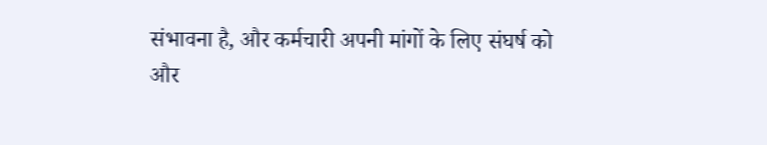संभावना है, और कर्मचारी अपनी मांगों के लिए संघर्ष को और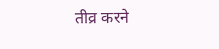तीव्र करने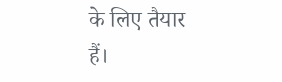के लिए तैयार हैं।